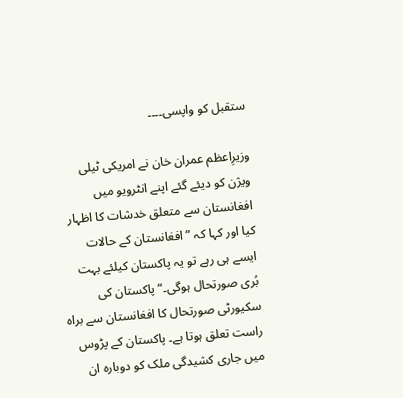ستقبل کو واپسی۔۔۔۔

وزیرِاعظم عمران خان نے امریکی ٹیلی ویژن کو دیئے گئے اپنے انٹرویو میں افغانستان سے متعلق خدشات کا اظہار کیا اور کہا کہ ”افغانستان کے حالات ایسے ہی رہے تو یہ پاکستان کیلئے بہت بُری صورتحال ہوگی۔“ پاکستان کی سکیورٹی صورتحال کا افغانستان سے براہ راست تعلق ہوتا ہے۔ پاکستان کے پڑوس میں جاری کشیدگی ملک کو دوبارہ ان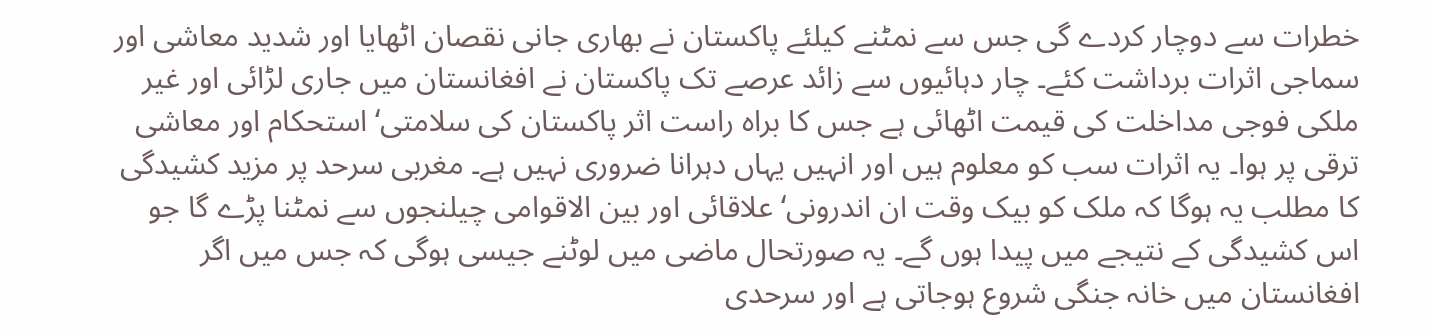خطرات سے دوچار کردے گی جس سے نمٹنے کیلئے پاکستان نے بھاری جانی نقصان اٹھایا اور شدید معاشی اور سماجی اثرات برداشت کئے۔ چار دہائیوں سے زائد عرصے تک پاکستان نے افغانستان میں جاری لڑائی اور غیر ملکی فوجی مداخلت کی قیمت اٹھائی ہے جس کا براہ راست اثر پاکستان کی سلامتی‘ استحکام اور معاشی ترقی پر ہوا۔ یہ اثرات سب کو معلوم ہیں اور انہیں یہاں دہرانا ضروری نہیں ہے۔ مغربی سرحد پر مزید کشیدگی کا مطلب یہ ہوگا کہ ملک کو بیک وقت ان اندرونی‘ علاقائی اور بین الاقوامی چیلنجوں سے نمٹنا پڑے گا جو اس کشیدگی کے نتیجے میں پیدا ہوں گے۔ یہ صورتحال ماضی میں لوٹنے جیسی ہوگی کہ جس میں اگر افغانستان میں خانہ جنگی شروع ہوجاتی ہے اور سرحدی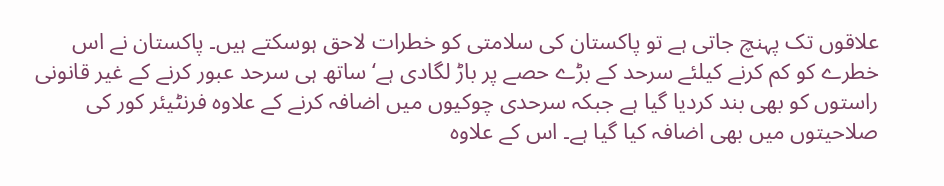علاقوں تک پہنچ جاتی ہے تو پاکستان کی سلامتی کو خطرات لاحق ہوسکتے ہیں۔ پاکستان نے اس خطرے کو کم کرنے کیلئے سرحد کے بڑے حصے پر باڑ لگادی ہے‘ ساتھ ہی سرحد عبور کرنے کے غیر قانونی راستوں کو بھی بند کردیا گیا ہے جبکہ سرحدی چوکیوں میں اضافہ کرنے کے علاوہ فرنٹیئر کور کی صلاحیتوں میں بھی اضافہ کیا گیا ہے۔ اس کے علاوہ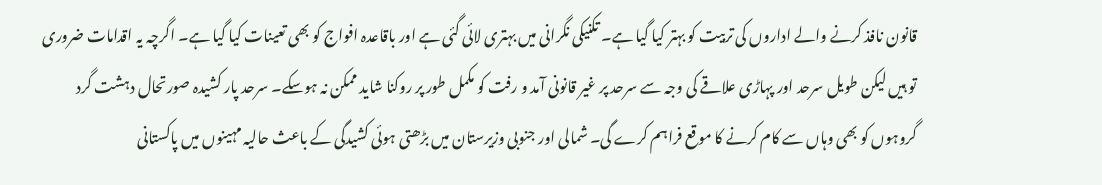قانون نافذ کرنے والے اداروں کی تربیت کو بہتر کیا گیا ہے۔ تکنیکی نگرانی میں بہتری لائی گئی ہے اور باقاعدہ افواج کو بھی تعینات کیا گیا ہے۔ اگرچہ یہ اقدامات ضروری تو ہیں لیکن طویل سرحد اور پہاڑی علاقے کی وجہ سے سرحد پر غیر قانونی آمد و رفت کو مکمل طور پر روکنا شاید ممکن نہ ہوسکے۔ سرحد پار کشیدہ صورتحال دہشت گرد گروہوں کو بھی وہاں سے کام کرنے کا موقع فراہم کرے گی۔ شمالی اور جنوبی وزیرستان میں بڑھتی ہوئی کشیدگی کے باعث حالیہ مہینوں میں پاکستانی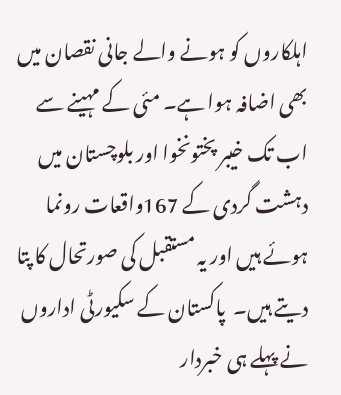اہلکاروں کو ہونے والے جانی نقصان میں بھی اضافہ ہوا ہے۔ مئی کے مہینے سے اب تک خیبر پختونخوا اور بلوچستان میں دہشت گردی کے 167واقعات رونما ہوئے ہیں اور یہ مستقبل کی صورتحال کا پتا دیتے ہیں۔  پاکستان کے سکیورٹی اداروں نے پہلے ہی خبردار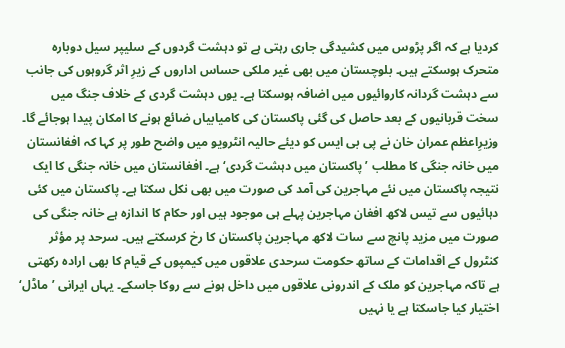کردیا ہے کہ اگر پڑوس میں کشیدگی جاری رہتی ہے تو دہشت گردوں کے سلیپر سیل دوبارہ متحرک ہوسکتے ہیں۔ بلوچستان میں بھی غیر ملکی حساس اداروں کے زیرِ اثر گروہوں کی جانب سے دہشت گردانہ کاروائیوں میں اضافہ ہوسکتا ہے۔ یوں دہشت گردی کے خلاف جنگ میں سخت قربانیوں کے بعد حاصل کی گئی پاکستان کی کامیابیاں ضائع ہونے کا امکان پیدا ہوجائے گا۔ وزیرِاعظم عمران خان نے پی بی ایس کو دیئے حالیہ انٹرویو میں واضح طور پر کہا کہ افغانستان میں خانہ جنگی کا مطلب ’پاکستان میں دہشت گردی‘ ہے۔ افغانستان میں خانہ جنگی کا ایک نتیجہ پاکستان میں نئے مہاجرین کی آمد کی صورت میں بھی نکل سکتا ہے۔ پاکستان میں کئی دہائیوں سے تیس لاکھ افغان مہاجرین پہلے ہی موجود ہیں اور حکام کا اندازہ ہے خانہ جنگی کی صورت میں مزید پانچ سے سات لاکھ مہاجرین پاکستان کا رخ کرسکتے ہیں۔ سرحد پر مؤثر کنٹرول کے اقدامات کے ساتھ حکومت سرحدی علاقوں میں کیمپوں کے قیام کا بھی ارادہ رکھتی ہے تاکہ مہاجرین کو ملک کے اندرونی علاقوں میں داخل ہونے سے روکا جاسکے۔ یہاں ایرانی ’ماڈل‘ اختیار کیا جاسکتا ہے یا نہیں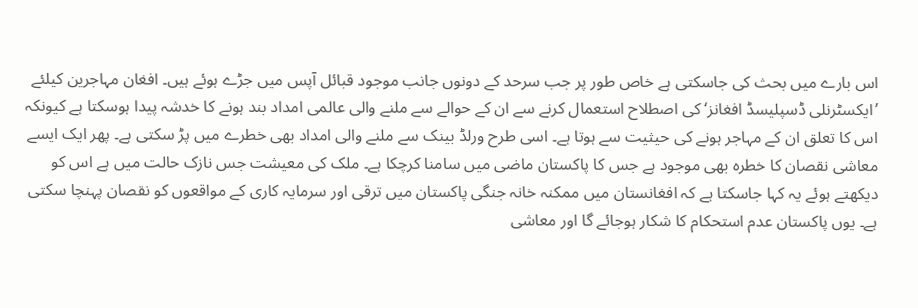اس بارے میں بحث کی جاسکتی ہے خاص طور پر جب سرحد کے دونوں جانب موجود قبائل آپس میں جڑے ہوئے ہیں۔ افغان مہاجرین کیلئے ’ایکسٹرنلی ڈسپلیسڈ افغانز‘ کی اصطلاح استعمال کرنے سے ان کے حوالے سے ملنے والی عالمی امداد بند ہونے کا خدشہ پیدا ہوسکتا ہے کیونکہ اس کا تعلق ان کے مہاجر ہونے کی حیثیت سے ہوتا ہے۔ اسی طرح ورلڈ بینک سے ملنے والی امداد بھی خطرے میں پڑ سکتی ہے۔ پھر ایک ایسے معاشی نقصان کا خطرہ بھی موجود ہے جس کا پاکستان ماضی میں سامنا کرچکا ہے۔ ملک کی معیشت جس نازک حالت میں ہے اس کو دیکھتے ہوئے یہ کہا جاسکتا ہے کہ افغانستان میں ممکنہ خانہ جنگی پاکستان میں ترقی اور سرمایہ کاری کے مواقعوں کو نقصان پہنچا سکتی ہے۔ یوں پاکستان عدم استحکام کا شکار ہوجائے گا اور معاشی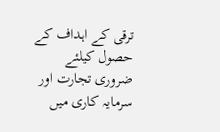ترقی کے اہداف کے حصول کیلئے ضروری تجارت اور سرمایہ کاری میں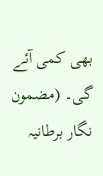بھی کمی آئے گی۔ (مضمون نگار برطانیہ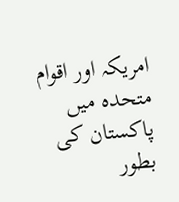امریکہ اور اقوام متحدہ میں پاکستان کی بطور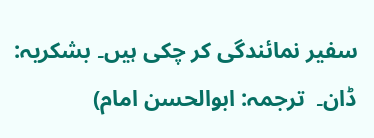سفیر نمائندگی کر چکی ہیں۔ بشکریہ: ڈان۔  ترجمہ: ابوالحسن امام)